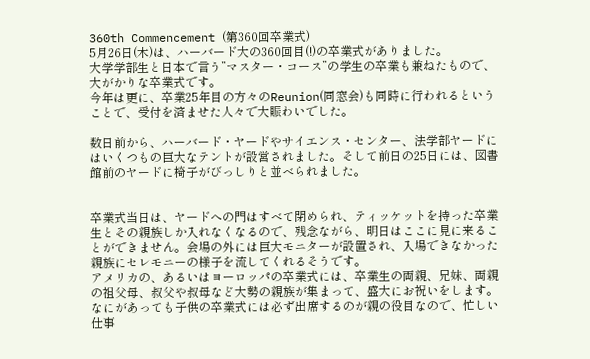360th Commencement (第360回卒業式)
5月26日(木)は、ハーバード大の360回目(!)の卒業式がありました。
大学学部生と日本で言う”マスター・コース”の学生の卒業も兼ねたもので、大がかりな卒業式です。
今年は更に、卒業25年目の方々のReunion(同窓会)も同時に行われるということで、受付を済ませた人々で大賑わいでした。

数日前から、ハーバード・ヤードやサイエンス・センター、法学部ヤードにはいくつもの巨大なテントが設営されました。そして前日の25日には、図書館前のヤードに椅子がびっしりと並べられました。


卒業式当日は、ヤードへの門はすべて閉められ、ティッケットを持った卒業生とその親族しか入れなくなるので、残念ながら、明日はここに見に来ることができません。会場の外には巨大モニターが設置され、入場できなかった親族にセレモニーの様子を流してくれるそうです。
アメリカの、あるいはヨーロッパの卒業式には、卒業生の両親、兄妹、両親の祖父母、叔父や叔母など大勢の親族が集まって、盛大にお祝いをします。なにがあっても子供の卒業式には必ず出席するのが親の役目なので、忙しい仕事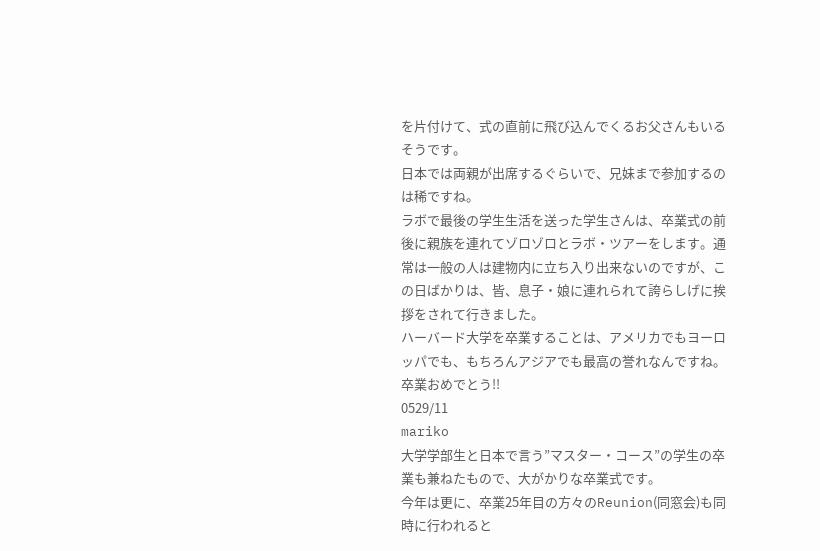を片付けて、式の直前に飛び込んでくるお父さんもいるそうです。
日本では両親が出席するぐらいで、兄妹まで参加するのは稀ですね。
ラボで最後の学生生活を送った学生さんは、卒業式の前後に親族を連れてゾロゾロとラボ・ツアーをします。通常は一般の人は建物内に立ち入り出来ないのですが、この日ばかりは、皆、息子・娘に連れられて誇らしげに挨拶をされて行きました。
ハーバード大学を卒業することは、アメリカでもヨーロッパでも、もちろんアジアでも最高の誉れなんですね。
卒業おめでとう!!
0529/11
mariko
大学学部生と日本で言う”マスター・コース”の学生の卒業も兼ねたもので、大がかりな卒業式です。
今年は更に、卒業25年目の方々のReunion(同窓会)も同時に行われると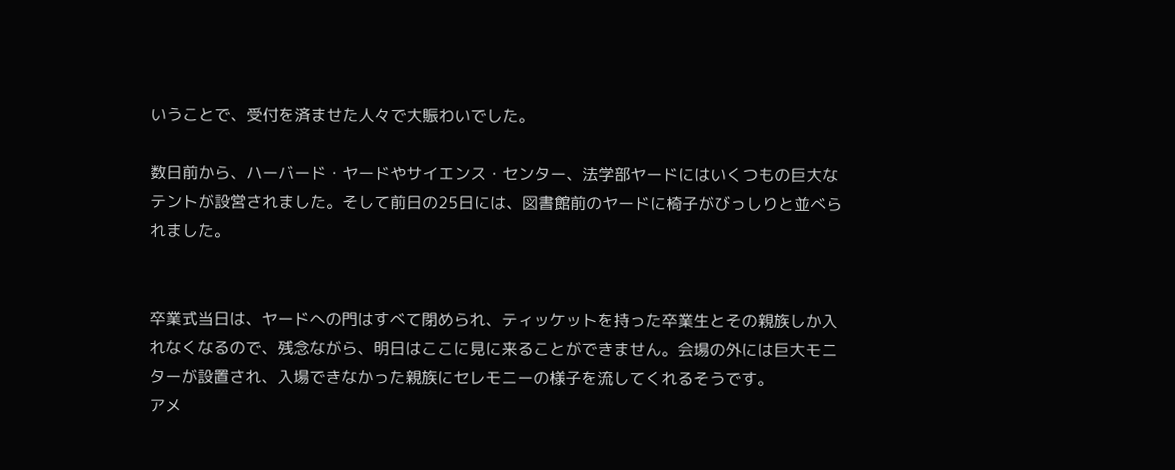いうことで、受付を済ませた人々で大賑わいでした。

数日前から、ハーバード・ヤードやサイエンス・センター、法学部ヤードにはいくつもの巨大なテントが設営されました。そして前日の25日には、図書館前のヤードに椅子がびっしりと並べられました。


卒業式当日は、ヤードへの門はすべて閉められ、ティッケットを持った卒業生とその親族しか入れなくなるので、残念ながら、明日はここに見に来ることができません。会場の外には巨大モニターが設置され、入場できなかった親族にセレモニーの様子を流してくれるそうです。
アメ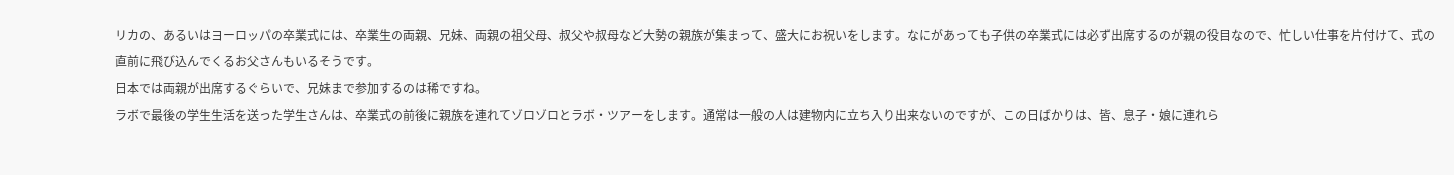リカの、あるいはヨーロッパの卒業式には、卒業生の両親、兄妹、両親の祖父母、叔父や叔母など大勢の親族が集まって、盛大にお祝いをします。なにがあっても子供の卒業式には必ず出席するのが親の役目なので、忙しい仕事を片付けて、式の直前に飛び込んでくるお父さんもいるそうです。
日本では両親が出席するぐらいで、兄妹まで参加するのは稀ですね。
ラボで最後の学生生活を送った学生さんは、卒業式の前後に親族を連れてゾロゾロとラボ・ツアーをします。通常は一般の人は建物内に立ち入り出来ないのですが、この日ばかりは、皆、息子・娘に連れら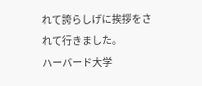れて誇らしげに挨拶をされて行きました。
ハーバード大学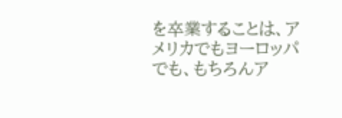を卒業することは、アメリカでもヨーロッパでも、もちろんア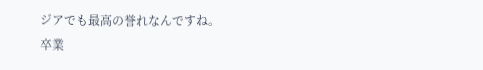ジアでも最高の誉れなんですね。
卒業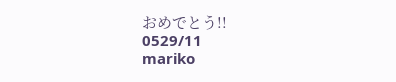おめでとう!!
0529/11
mariko